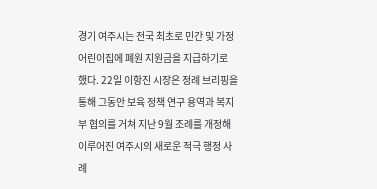경기 여주시는 전국 최초로 민간 및 가정 어린이집에 폐원 지원금을 지급하기로 했다. 22일 이항진 시장은 정례 브리핑을 통해 그동안 보육 정책 연구 용역과 복지부 협의를 거쳐 지난 9월 조례를 개정해 이루어진 여주시의 새로운 적극 행정 사례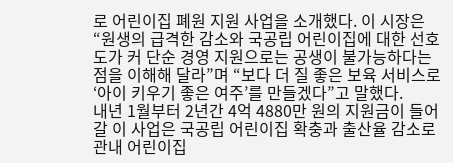로 어린이집 폐원 지원 사업을 소개했다. 이 시장은 “원생의 급격한 감소와 국공립 어린이집에 대한 선호도가 커 단순 경영 지원으로는 공생이 불가능하다는 점을 이해해 달라”며 “보다 더 질 좋은 보육 서비스로 ‘아이 키우기 좋은 여주’를 만들겠다”고 말했다.
내년 1월부터 2년간 4억 4880만 원의 지원금이 들어갈 이 사업은 국공립 어린이집 확충과 출산율 감소로 관내 어린이집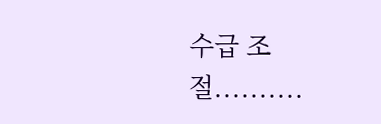수급 조절..........